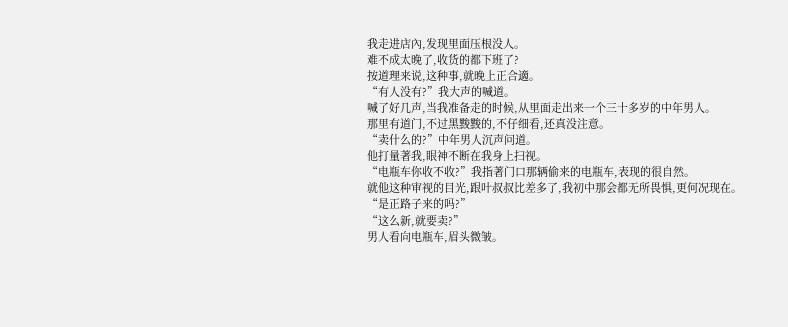我走进店內,发现里面压根没人。
难不成太晚了,收货的都下班了?
按道理来说,这种事,就晚上正合適。
“有人没有?”我大声的喊道。
喊了好几声,当我准备走的时候,从里面走出来一个三十多岁的中年男人。
那里有道门,不过黑黢黢的,不仔细看,还真没注意。
“卖什么的?”中年男人沉声问道。
他打量著我,眼神不断在我身上扫视。
“电瓶车你收不收?”我指著门口那辆偷来的电瓶车,表现的很自然。
就他这种审视的目光,跟叶叔叔比差多了,我初中那会都无所畏惧,更何况现在。
“是正路子来的吗?”
“这么新,就要卖?”
男人看向电瓶车,眉头微皱。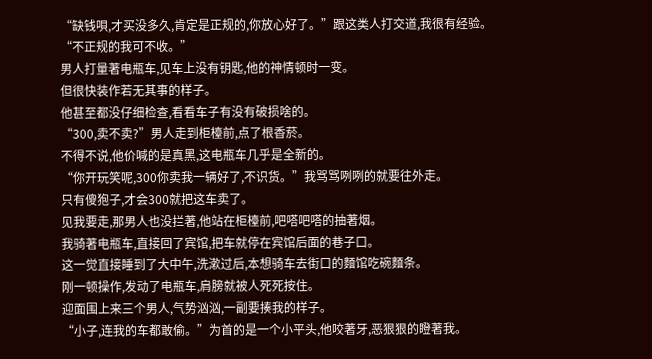“缺钱唄,才买没多久,肯定是正规的,你放心好了。”跟这类人打交道,我很有经验。
“不正规的我可不收。”
男人打量著电瓶车,见车上没有钥匙,他的神情顿时一变。
但很快装作若无其事的样子。
他甚至都没仔细检查,看看车子有没有破损啥的。
“300,卖不卖?”男人走到柜檯前,点了根香菸。
不得不说,他价喊的是真黑,这电瓶车几乎是全新的。
“你开玩笑呢,300你卖我一辆好了,不识货。”我骂骂咧咧的就要往外走。
只有傻狍子,才会300就把这车卖了。
见我要走,那男人也没拦著,他站在柜檯前,吧嗒吧嗒的抽著烟。
我骑著电瓶车,直接回了宾馆,把车就停在宾馆后面的巷子口。
这一觉直接睡到了大中午,洗漱过后,本想骑车去街口的麵馆吃碗麵条。
刚一顿操作,发动了电瓶车,肩膀就被人死死按住。
迎面围上来三个男人,气势汹汹,一副要揍我的样子。
“小子,连我的车都敢偷。”为首的是一个小平头,他咬著牙,恶狠狠的瞪著我。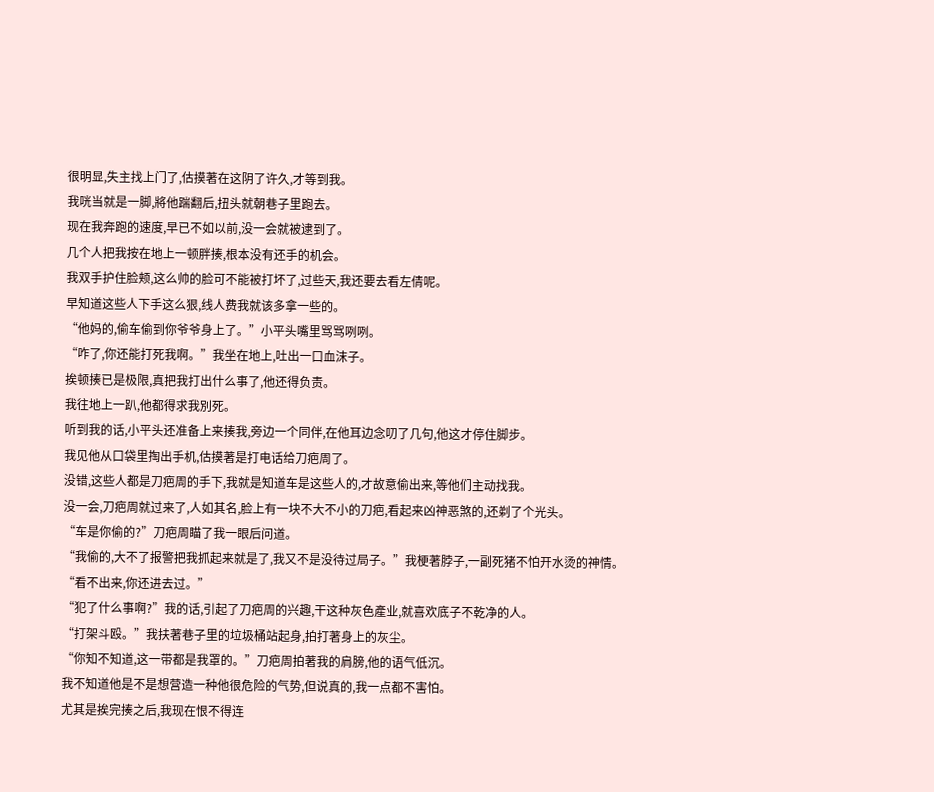很明显,失主找上门了,估摸著在这阴了许久,才等到我。
我咣当就是一脚,將他踹翻后,扭头就朝巷子里跑去。
现在我奔跑的速度,早已不如以前,没一会就被逮到了。
几个人把我按在地上一顿胖揍,根本没有还手的机会。
我双手护住脸颊,这么帅的脸可不能被打坏了,过些天,我还要去看左倩呢。
早知道这些人下手这么狠,线人费我就该多拿一些的。
“他妈的,偷车偷到你爷爷身上了。”小平头嘴里骂骂咧咧。
“咋了,你还能打死我啊。”我坐在地上,吐出一口血沫子。
挨顿揍已是极限,真把我打出什么事了,他还得负责。
我往地上一趴,他都得求我別死。
听到我的话,小平头还准备上来揍我,旁边一个同伴,在他耳边念叨了几句,他这才停住脚步。
我见他从口袋里掏出手机,估摸著是打电话给刀疤周了。
没错,这些人都是刀疤周的手下,我就是知道车是这些人的,才故意偷出来,等他们主动找我。
没一会,刀疤周就过来了,人如其名,脸上有一块不大不小的刀疤,看起来凶神恶煞的,还剃了个光头。
“车是你偷的?”刀疤周瞄了我一眼后问道。
“我偷的,大不了报警把我抓起来就是了,我又不是没待过局子。”我梗著脖子,一副死猪不怕开水烫的神情。
“看不出来,你还进去过。”
“犯了什么事啊?”我的话,引起了刀疤周的兴趣,干这种灰色產业,就喜欢底子不乾净的人。
“打架斗殴。”我扶著巷子里的垃圾桶站起身,拍打著身上的灰尘。
“你知不知道,这一带都是我罩的。”刀疤周拍著我的肩膀,他的语气低沉。
我不知道他是不是想营造一种他很危险的气势,但说真的,我一点都不害怕。
尤其是挨完揍之后,我现在恨不得连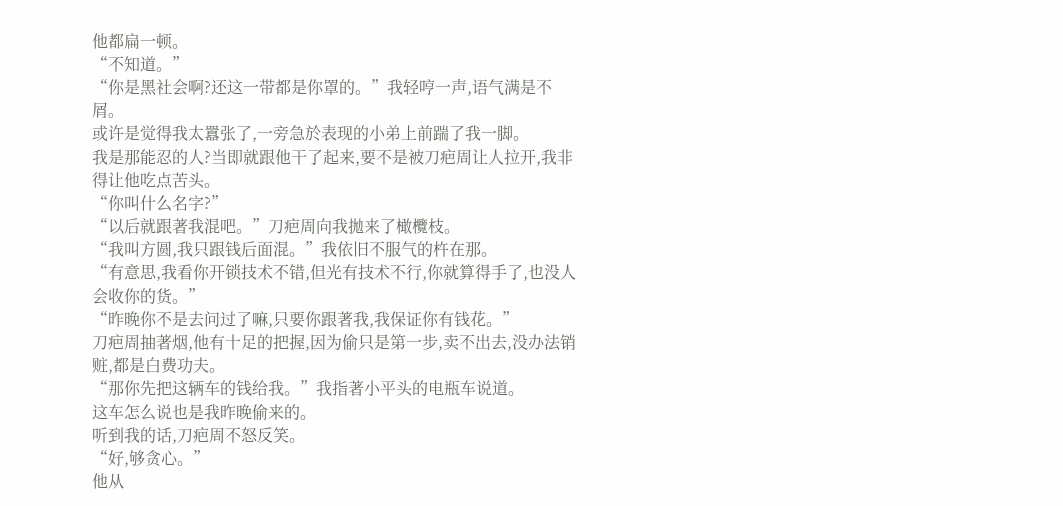他都扁一顿。
“不知道。”
“你是黑社会啊?还这一带都是你罩的。”我轻哼一声,语气满是不屑。
或许是觉得我太囂张了,一旁急於表现的小弟上前踹了我一脚。
我是那能忍的人?当即就跟他干了起来,要不是被刀疤周让人拉开,我非得让他吃点苦头。
“你叫什么名字?”
“以后就跟著我混吧。”刀疤周向我拋来了橄欖枝。
“我叫方圆,我只跟钱后面混。”我依旧不服气的杵在那。
“有意思,我看你开锁技术不错,但光有技术不行,你就算得手了,也没人会收你的货。”
“昨晚你不是去问过了嘛,只要你跟著我,我保证你有钱花。”
刀疤周抽著烟,他有十足的把握,因为偷只是第一步,卖不出去,没办法销赃,都是白费功夫。
“那你先把这辆车的钱给我。”我指著小平头的电瓶车说道。
这车怎么说也是我昨晚偷来的。
听到我的话,刀疤周不怒反笑。
“好,够贪心。”
他从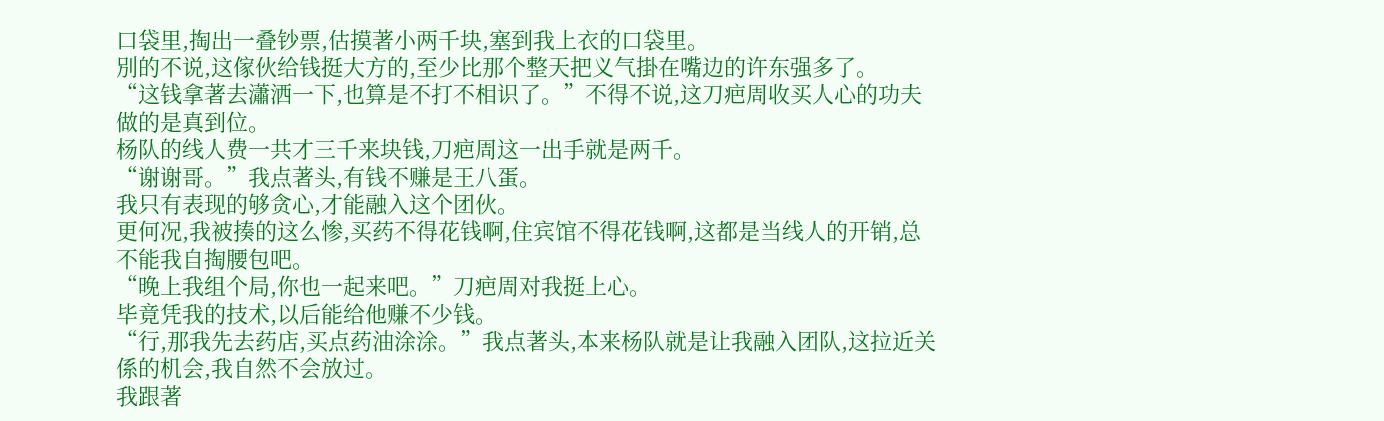口袋里,掏出一叠钞票,估摸著小两千块,塞到我上衣的口袋里。
別的不说,这傢伙给钱挺大方的,至少比那个整天把义气掛在嘴边的许东强多了。
“这钱拿著去瀟洒一下,也算是不打不相识了。”不得不说,这刀疤周收买人心的功夫做的是真到位。
杨队的线人费一共才三千来块钱,刀疤周这一出手就是两千。
“谢谢哥。”我点著头,有钱不赚是王八蛋。
我只有表现的够贪心,才能融入这个团伙。
更何况,我被揍的这么惨,买药不得花钱啊,住宾馆不得花钱啊,这都是当线人的开销,总不能我自掏腰包吧。
“晚上我组个局,你也一起来吧。”刀疤周对我挺上心。
毕竟凭我的技术,以后能给他赚不少钱。
“行,那我先去药店,买点药油涂涂。”我点著头,本来杨队就是让我融入团队,这拉近关係的机会,我自然不会放过。
我跟著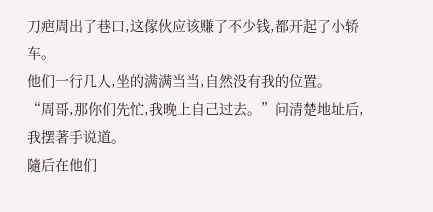刀疤周出了巷口,这傢伙应该赚了不少钱,都开起了小轿车。
他们一行几人,坐的满满当当,自然没有我的位置。
“周哥,那你们先忙,我晚上自己过去。”问清楚地址后,我摆著手说道。
隨后在他们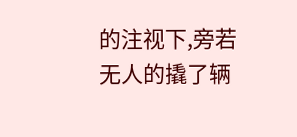的注视下,旁若无人的撬了辆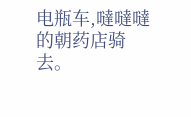电瓶车,噠噠噠的朝药店骑去。